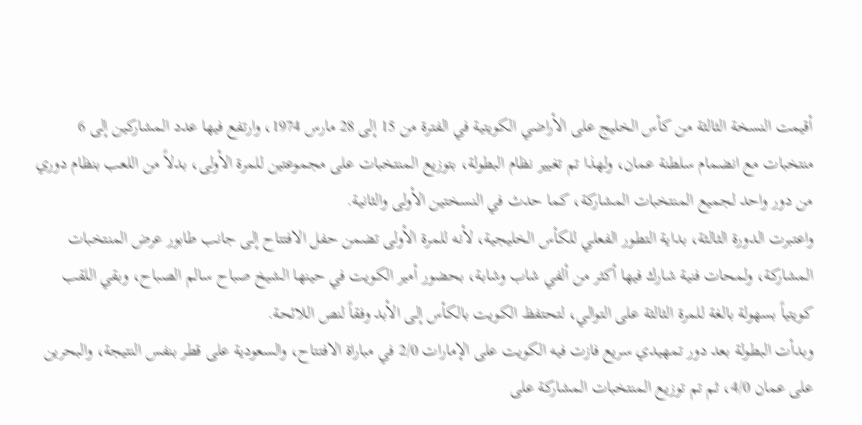أقيمت النسخة الثالثة من كأس الخليج على الأراضي الكويتية في الفترة من 15 إلى 28 مارس 1974، وارتفع فيها عدد المشاركين إلى 6 منتخبات مع انضمام سلطنة عمان، ولهذا تم تغيير نظام البطولة، بتوزيع المنتخبات على مجموعتين للمرة الأولى، بدلاً من اللعب بنظام دوري من دور واحد لجميع المنتخبات المشاركة، كما حدث في النسختين الأولى والثانية.
واعتبرت الدورة الثالثة، بداية التطور الفعلي للكأس الخليجية، لأنه للمرة الأولى تضمن حفل الافتتاح إلى جانب طابور عرض المنتخبات المشاركة، ولمحات فنية شارك فيها أكثر من ألفي شاب وشابة، بحضور أمير الكويت في حينها الشيخ صباح سالم الصباح، وبقي اللقب كويتياً بسهولة بالغة للمرة الثالثة على التوالي، لتحتفظ الكويت بالكأس إلى الأبد وفقاً لنص اللائحة.
وبدأت البطولة بعد دور تمهيدي سريع فازت فيه الكويت على الإمارات 2/0 في مباراة الافتتاح، والسعودية على قطر بنفس النتيجة، والبحرين على عمان 4/0، ثم تم توزيع المنتخبات المشاركة على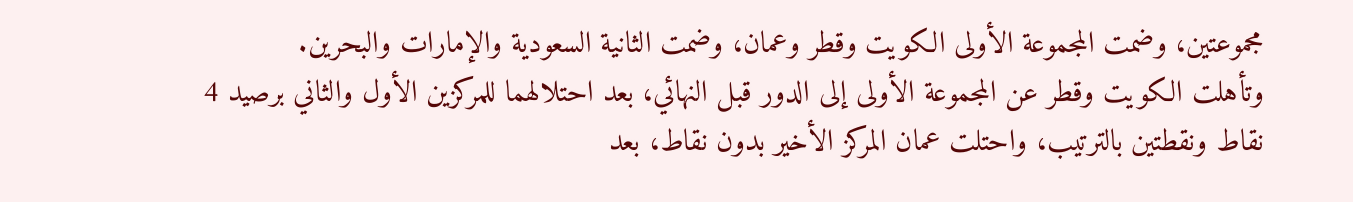مجموعتين، وضمت المجموعة الأولى الكويت وقطر وعمان، وضمت الثانية السعودية والإمارات والبحرين.
وتأهلت الكويت وقطر عن المجموعة الأولى إلى الدور قبل النهائي، بعد احتلالهما للمركزين الأول والثاني برصيد 4 نقاط ونقطتين بالترتيب، واحتلت عمان المركز الأخير بدون نقاط، بعد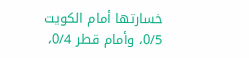خسارتها أمام الكويت 0/5، وأمام قطر 0/4،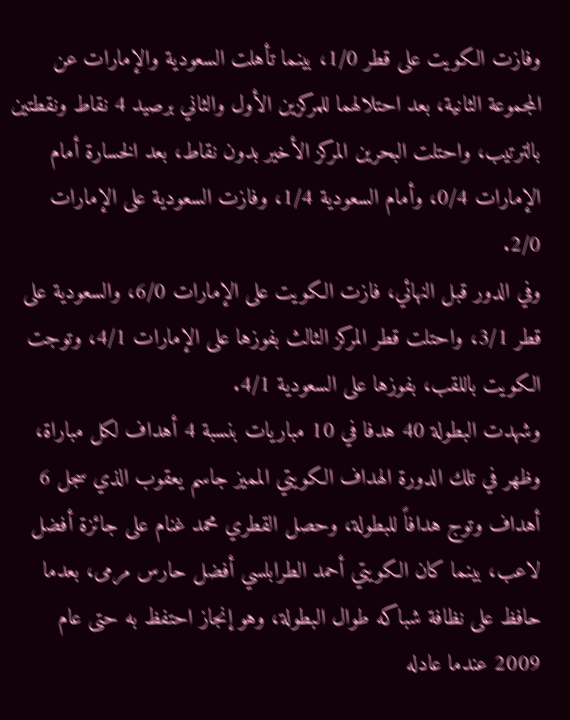وفازت الكويت على قطر 1/0، بينما تأهلت السعودية والإمارات عن المجموعة الثانية، بعد احتلالهما للمركزين الأول والثاني برصيد 4 نقاط ونقطتين بالترتيب، واحتلت البحرين المركز الأخير بدون نقاط، بعد الخسارة أمام الإمارات 0/4، وأمام السعودية 1/4، وفازت السعودية على الإمارات 2/0.
وفي الدور قبل النهائي، فازت الكويت على الإمارات 6/0، والسعودية على قطر 3/1، واحتلت قطر المركز الثالث بفوزها على الإمارات 4/1، وتوجت الكويت باللقب، بفوزها على السعودية 4/1.
وشهدت البطولة 40 هدفا في 10 مباريات بنسبة 4 أهداف لكل مباراة، وظهر في تلك الدورة الهداف الكويتي المميز جاسم يعقوب الذي سجل 6 أهداف وتوج هدافاً للبطولة، وحصل القطري محمد غنام على جائزة أفضل لاعب، بينما كان الكويتي أحمد الطرابلسي أفضل حارس مرمى، بعدما حافظ على نظافة شباكه طوال البطولة، وهو إنجاز احتفظ به حتى عام 2009 عندما عادله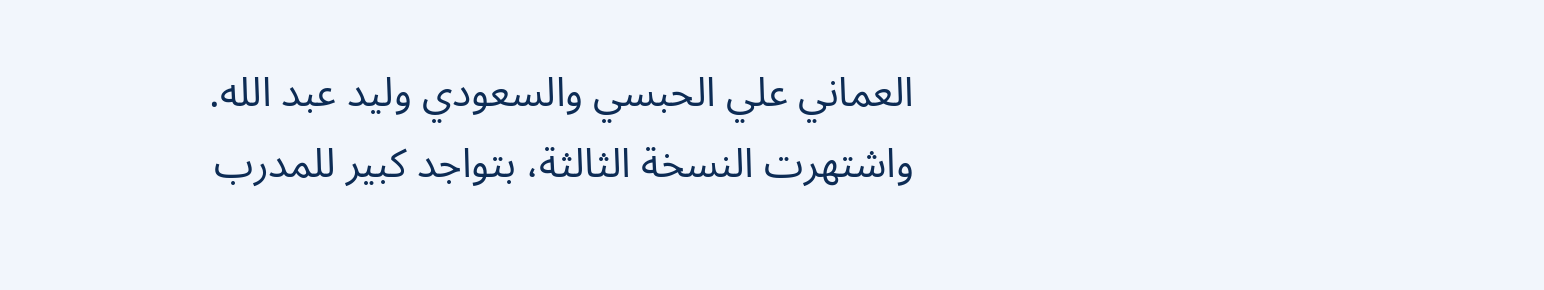العماني علي الحبسي والسعودي وليد عبد الله.
واشتهرت النسخة الثالثة، بتواجد كبير للمدرب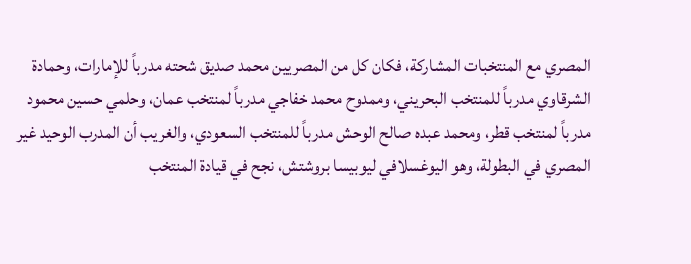المصري مع المنتخبات المشاركة، فكان كل من المصريين محمد صديق شحته مدرباً للإمارات، وحمادة الشرقاوي مدرباً للمنتخب البحريني، وممدوح محمد خفاجي مدرباً لمنتخب عمان، وحلمي حسين محمود مدرباً لمنتخب قطر، ومحمد عبده صالح الوحش مدرباً للمنتخب السعودي، والغريب أن المدرب الوحيد غير المصري في البطولة، وهو اليوغسلافي ليوبيسا بروشتش، نجح في قيادة المنتخب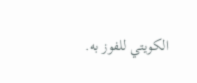الكويتي للفوز به.